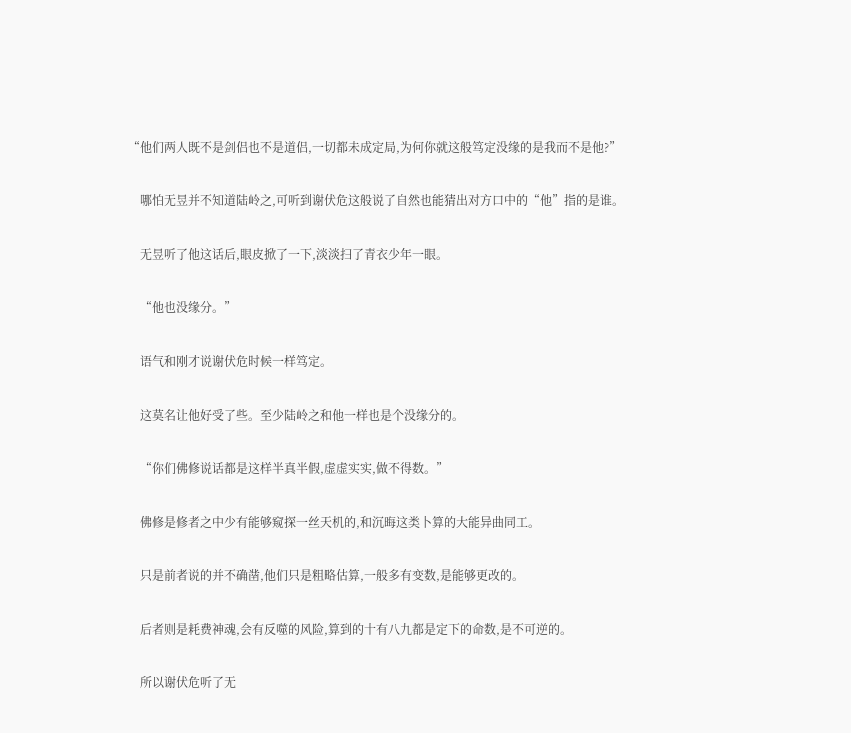“他们两人既不是剑侣也不是道侣,一切都未成定局,为何你就这般笃定没缘的是我而不是他?”

    哪怕无昱并不知道陆岭之,可听到谢伏危这般说了自然也能猜出对方口中的“他”指的是谁。

    无昱听了他这话后,眼皮掀了一下,淡淡扫了青衣少年一眼。

    “他也没缘分。”

    语气和刚才说谢伏危时候一样笃定。

    这莫名让他好受了些。至少陆岭之和他一样也是个没缘分的。

    “你们佛修说话都是这样半真半假,虚虚实实,做不得数。”

    佛修是修者之中少有能够窥探一丝天机的,和沉晦这类卜算的大能异曲同工。

    只是前者说的并不确凿,他们只是粗略估算,一般多有变数,是能够更改的。

    后者则是耗费神魂,会有反噬的风险,算到的十有八九都是定下的命数,是不可逆的。

    所以谢伏危听了无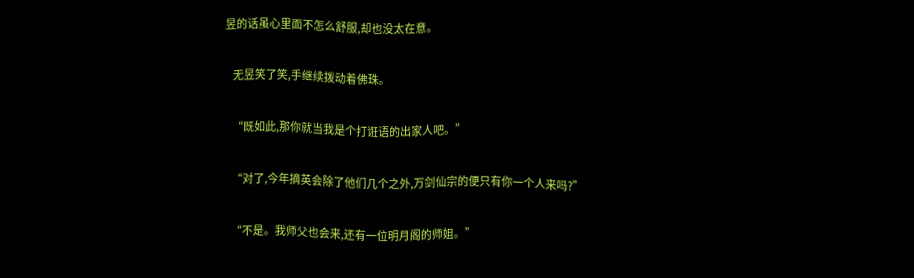昱的话虽心里面不怎么舒服,却也没太在意。

    无昱笑了笑,手继续拨动着佛珠。

    “既如此,那你就当我是个打诳语的出家人吧。”

    “对了,今年摘英会除了他们几个之外,万剑仙宗的便只有你一个人来吗?”

    “不是。我师父也会来,还有一位明月阁的师姐。”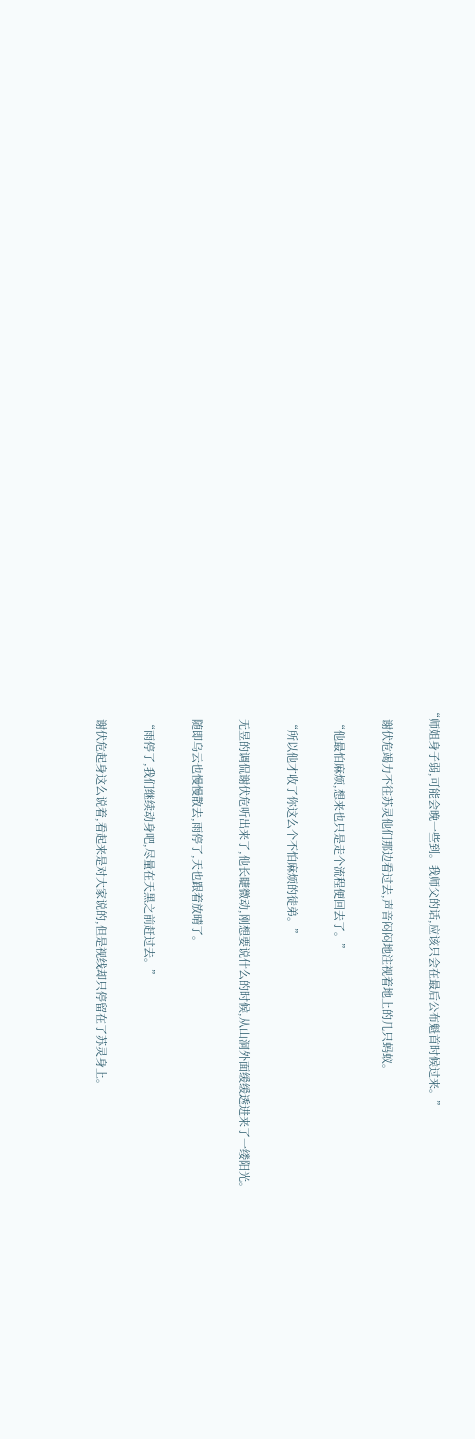“师姐身子弱,可能会晚一些到。我师父的话,应该只会在最后公布魁首时候过来。”

    谢伏危竭力不往苏灵他们那边看过去,声音闷闷地注视着地上的几只蚂蚁。

    “他最怕麻烦,想来也只是走个流程便回去了。”

    “所以他才收了你这么个不怕麻烦的徒弟。”

    无昱的调侃谢伏危听出来了,他长睫微动,刚想要说什么的时候,从山洞外面缓缓透进来了一缕阳光。

    随即乌云也慢慢散去,雨停了,天也跟着放晴了。

    “雨停了,我们继续动身吧,尽量在天黑之前赶过去。”

    谢伏危起身这么说着,看起来是对大家说的,但是视线却只停留在了苏灵身上。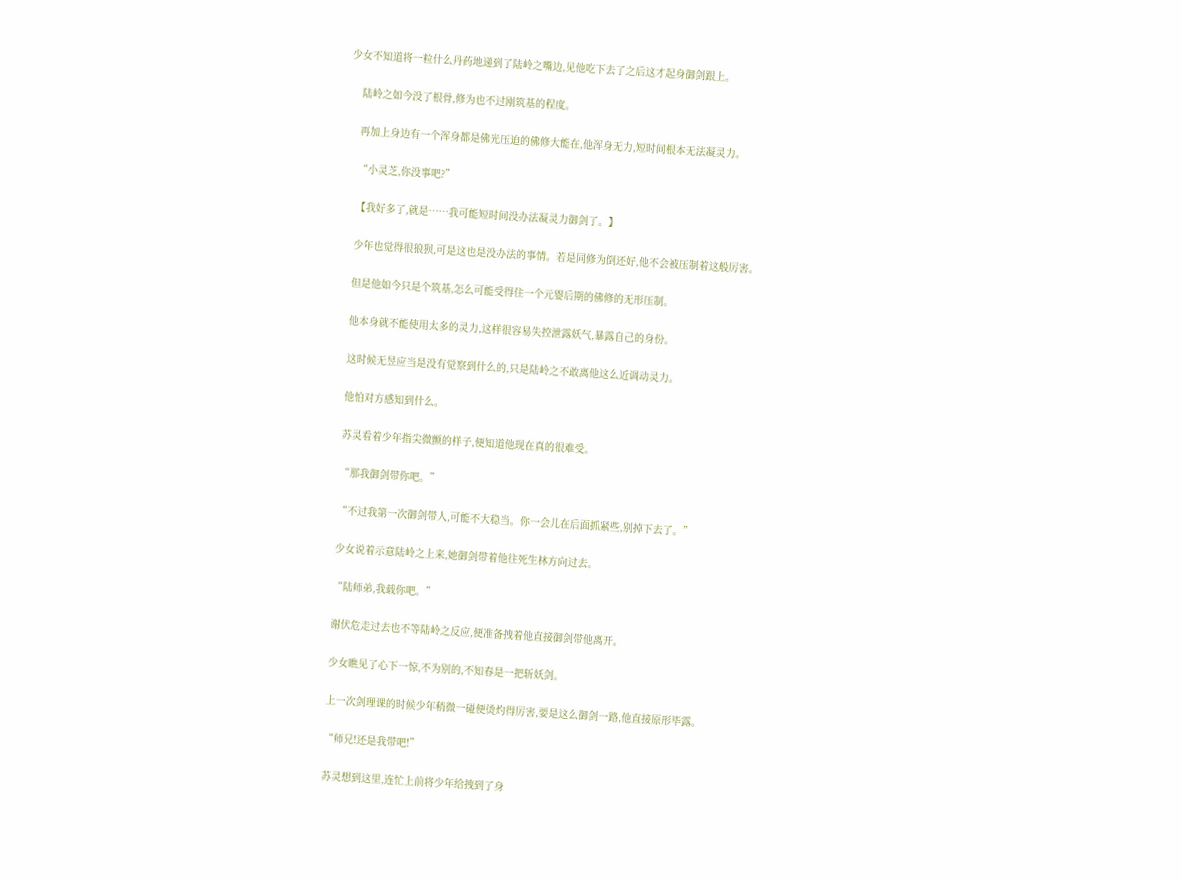少女不知道将一粒什么丹药地递到了陆岭之嘴边,见他吃下去了之后这才起身御剑跟上。

    陆岭之如今没了根骨,修为也不过刚筑基的程度。

    再加上身边有一个浑身都是佛光压迫的佛修大能在,他浑身无力,短时间根本无法凝灵力。

    “小灵芝,你没事吧?”

    【我好多了,就是……我可能短时间没办法凝灵力御剑了。】

    少年也觉得很狼狈,可是这也是没办法的事情。若是同修为倒还好,他不会被压制着这般厉害。

    但是他如今只是个筑基,怎么可能受得住一个元婴后期的佛修的无形压制。

    他本身就不能使用太多的灵力,这样很容易失控泄露妖气,暴露自己的身份。

    这时候无昱应当是没有觉察到什么的,只是陆岭之不敢离他这么近调动灵力。

    他怕对方感知到什么。

    苏灵看着少年指尖微颤的样子,便知道他现在真的很难受。

    “那我御剑带你吧。”

    “不过我第一次御剑带人,可能不大稳当。你一会儿在后面抓紧些,别掉下去了。”

    少女说着示意陆岭之上来,她御剑带着他往死生林方向过去。

    “陆师弟,我载你吧。”

    谢伏危走过去也不等陆岭之反应,便准备拽着他直接御剑带他离开。

    少女瞧见了心下一惊,不为别的,不知春是一把斩妖剑。

    上一次剑理课的时候少年稍微一碰便烫灼得厉害,要是这么御剑一路,他直接原形毕露。

    “师兄!还是我带吧!”

    苏灵想到这里,连忙上前将少年给拽到了身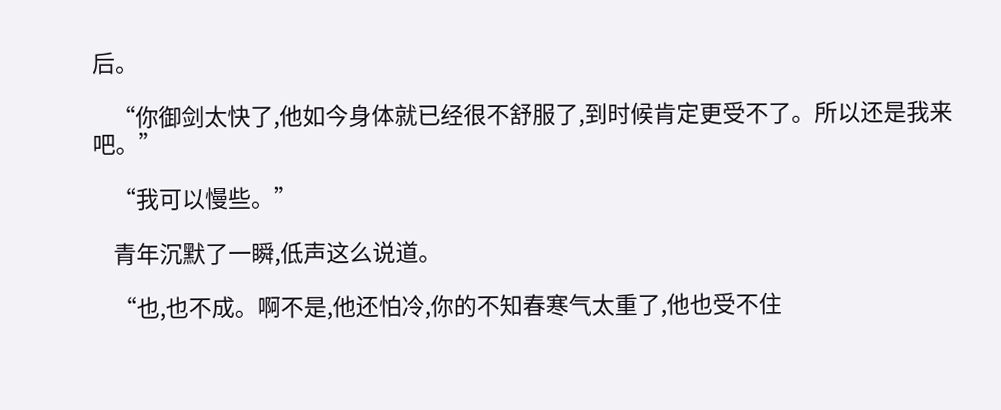后。

    “你御剑太快了,他如今身体就已经很不舒服了,到时候肯定更受不了。所以还是我来吧。”

    “我可以慢些。”

    青年沉默了一瞬,低声这么说道。

    “也,也不成。啊不是,他还怕冷,你的不知春寒气太重了,他也受不住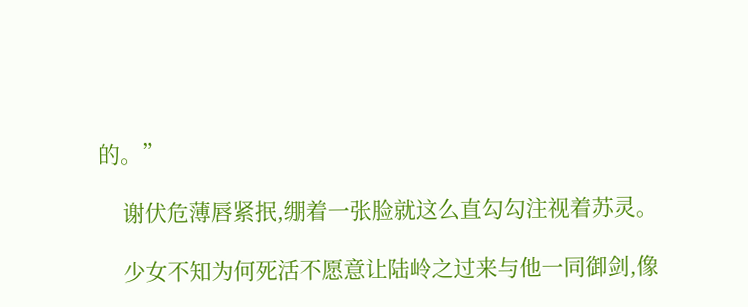的。”

    谢伏危薄唇紧抿,绷着一张脸就这么直勾勾注视着苏灵。

    少女不知为何死活不愿意让陆岭之过来与他一同御剑,像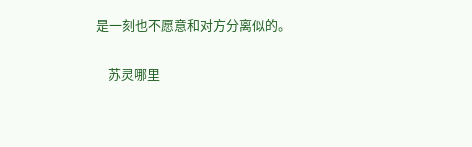是一刻也不愿意和对方分离似的。

    苏灵哪里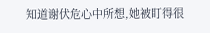知道谢伏危心中所想,她被盯得很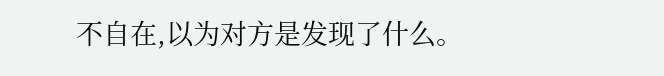不自在,以为对方是发现了什么。